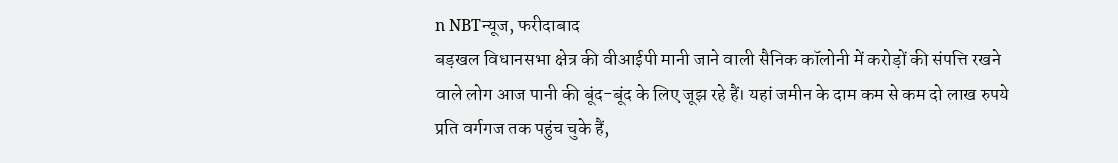n NBTन्यूज, फरीदाबाद
बड़खल विधानसभा क्षेत्र की वीआईपी मानी जाने वाली सैनिक कॉलोनी में करोड़ों की संपत्ति रखने वाले लोग आज पानी की बूंद-बूंद के लिए जूझ रहे हैं। यहां जमीन के दाम कम से कम दो लाख रुपये प्रति वर्गगज तक पहुंच चुके हैं,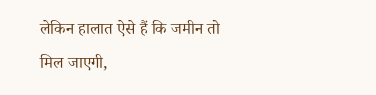लेकिन हालात ऐसे हैं कि जमीन तो मिल जाएगी,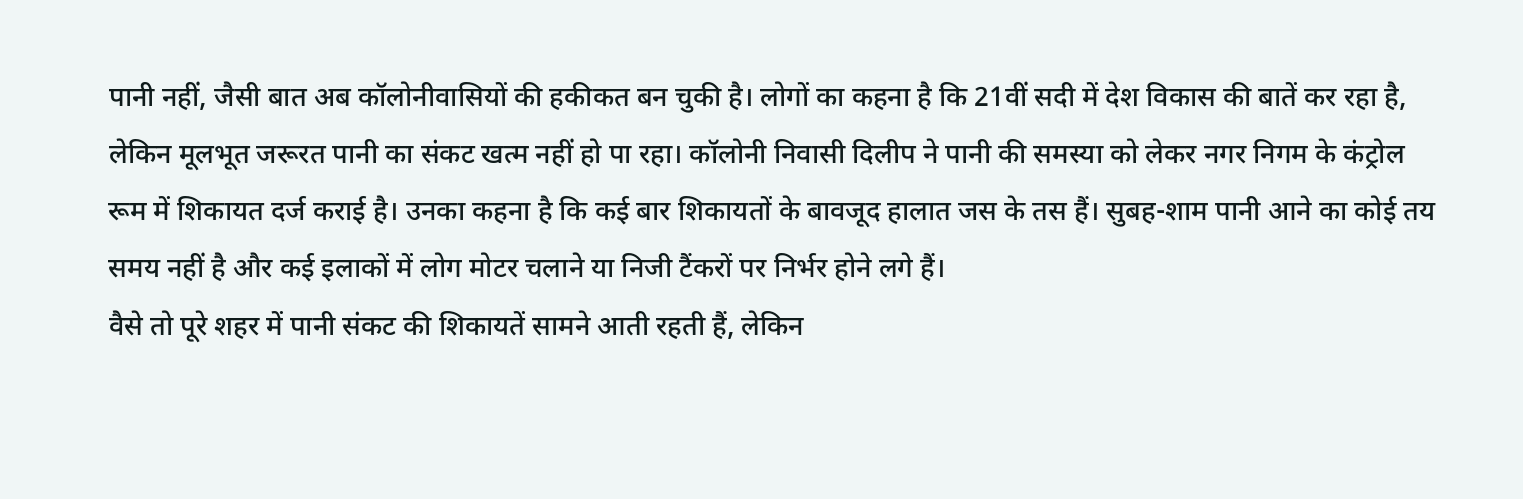पानी नहीं, जैसी बात अब कॉलोनीवासियों की हकीकत बन चुकी है। लोगों का कहना है कि 21वीं सदी में देश विकास की बातें कर रहा है, लेकिन मूलभूत जरूरत पानी का संकट खत्म नहीं हो पा रहा। कॉलोनी निवासी दिलीप ने पानी की समस्या को लेकर नगर निगम के कंट्रोल रूम में शिकायत दर्ज कराई है। उनका कहना है कि कई बार शिकायतों के बावजूद हालात जस के तस हैं। सुबह-शाम पानी आने का कोई तय समय नहीं है और कई इलाकों में लोग मोटर चलाने या निजी टैंकरों पर निर्भर होने लगे हैं।
वैसे तो पूरे शहर में पानी संकट की शिकायतें सामने आती रहती हैं, लेकिन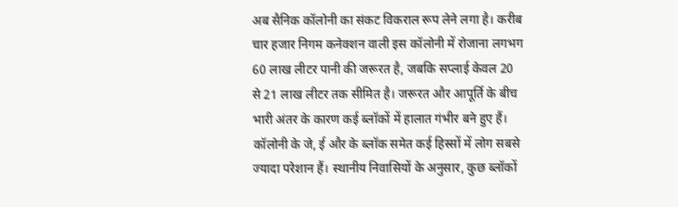अब सैनिक कॉलोनी का संकट विकराल रूप लेने लगा है। करीब चार हजार निगम कनेक्शन वाली इस कॉलोनी में रोजाना लगभग 60 लाख लीटर पानी की जरूरत है, जबकि सप्लाई केवल 20 से 21 लाख लीटर तक सीमित है। जरूरत और आपूर्ति के बीच भारी अंतर के कारण कई ब्लॉकों में हालात गंभीर बने हुए हैं।
कॉलोनी के जे, ई और के ब्लॉक समेत कई हिस्सों में लोग सबसे ज्यादा परेशान हैं। स्थानीय निवासियों के अनुसार, कुछ ब्लॉकों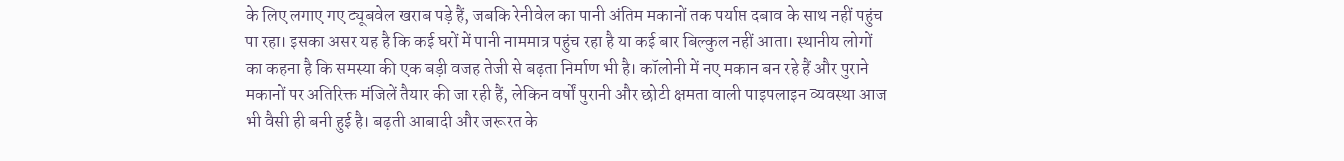के लिए लगाए गए ट्यूबवेल खराब पड़े हैं, जबकि रेनीवेल का पानी अंतिम मकानों तक पर्याप्त दबाव के साथ नहीं पहुंच पा रहा। इसका असर यह है कि कई घरों में पानी नाममात्र पहुंच रहा है या कई बार बिल्कुल नहीं आता। स्थानीय लोगों का कहना है कि समस्या की एक बड़ी वजह तेजी से बढ़ता निर्माण भी है। कॉलोनी में नए मकान बन रहे हैं और पुराने मकानों पर अतिरिक्त मंजिलें तैयार की जा रही हैं, लेकिन वर्षों पुरानी और छोटी क्षमता वाली पाइपलाइन व्यवस्था आज भी वैसी ही बनी हुई है। बढ़ती आबादी और जरूरत के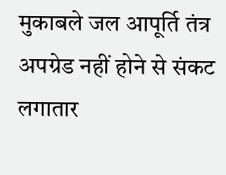मुकाबले जल आपूर्ति तंत्र अपग्रेड नहीं होने से संकट लगातार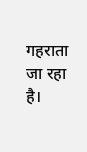गहराता जा रहा है।